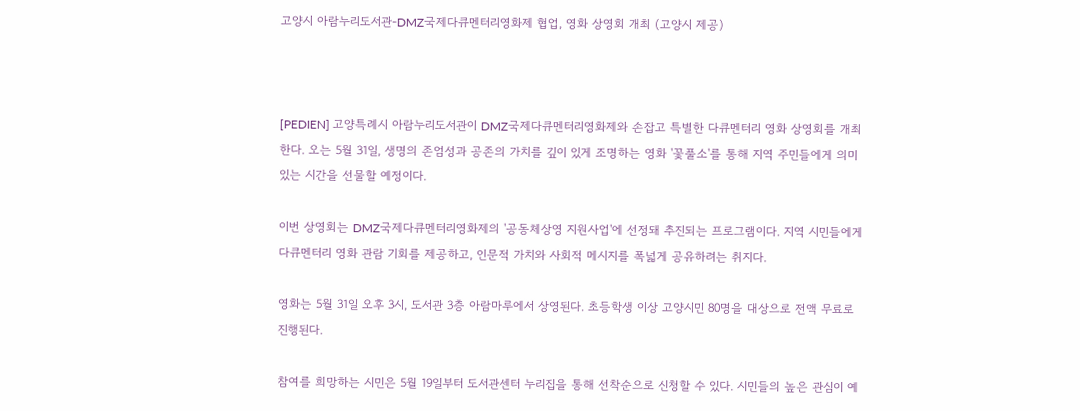고양시 아람누리도서관-DMZ국제다큐멘터리영화제 협업, 영화 상영회 개최 (고양시 제공)



[PEDIEN] 고양특례시 아람누리도서관이 DMZ국제다큐멘터리영화제와 손잡고 특별한 다큐멘터리 영화 상영회를 개최한다. 오는 5월 31일, 생명의 존엄성과 공존의 가치를 깊이 있게 조명하는 영화 '꽃풀소'를 통해 지역 주민들에게 의미 있는 시간을 선물할 예정이다.

이번 상영회는 DMZ국제다큐멘터리영화제의 '공동체상영 지원사업'에 선정돼 추진되는 프로그램이다. 지역 시민들에게 다큐멘터리 영화 관람 기회를 제공하고, 인문적 가치와 사회적 메시지를 폭넓게 공유하려는 취지다.

영화는 5월 31일 오후 3시, 도서관 3층 아람마루에서 상영된다. 초등학생 이상 고양시민 80명을 대상으로 전액 무료로 진행된다.

참여를 희망하는 시민은 5월 19일부터 도서관센터 누리집을 통해 선착순으로 신청할 수 있다. 시민들의 높은 관심이 예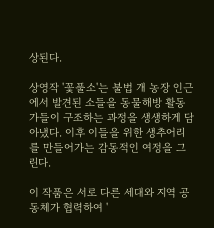상된다.

상영작 '꽃풀소'는 불법 개 농장 인근에서 발견된 소들을 동물해방 활동가들이 구조하는 과정을 생생하게 담아냈다. 이후 이들을 위한 생추어리를 만들어가는 감동적인 여정을 그린다.

이 작품은 서로 다른 세대와 지역 공동체가 협력하여 '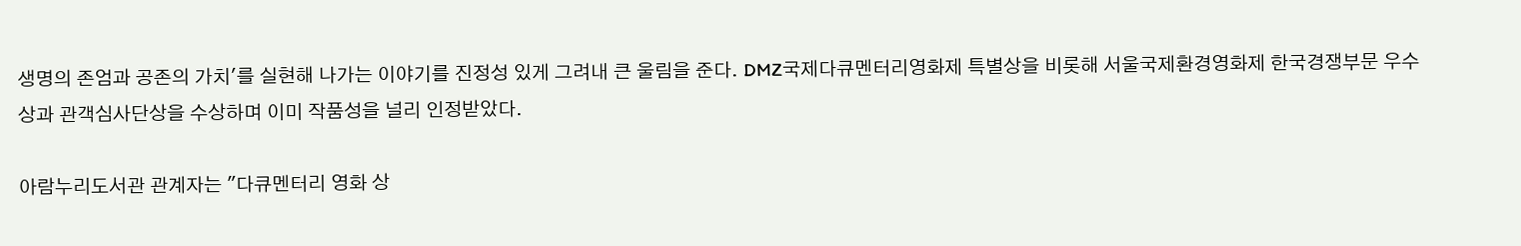생명의 존엄과 공존의 가치'를 실현해 나가는 이야기를 진정성 있게 그려내 큰 울림을 준다. DMZ국제다큐멘터리영화제 특별상을 비롯해 서울국제환경영화제 한국경쟁부문 우수상과 관객심사단상을 수상하며 이미 작품성을 널리 인정받았다.

아람누리도서관 관계자는 "다큐멘터리 영화 상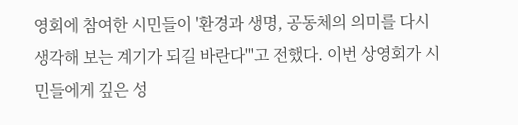영회에 참여한 시민들이 '환경과 생명, 공동체의 의미를 다시 생각해 보는 계기가 되길 바란다'"고 전했다. 이번 상영회가 시민들에게 깊은 성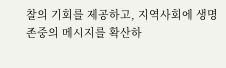찰의 기회를 제공하고, 지역사회에 생명 존중의 메시지를 확산하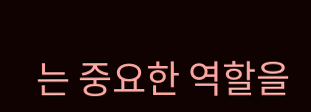는 중요한 역할을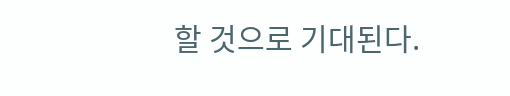할 것으로 기대된다.